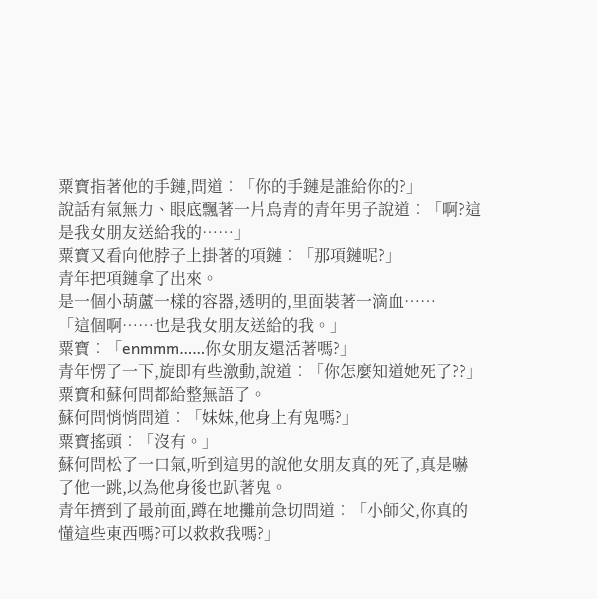粟寶指著他的手鏈,問道︰「你的手鏈是誰給你的?」
說話有氣無力、眼底飄著一片烏青的青年男子說道︰「啊?這是我女朋友送給我的……」
粟寶又看向他脖子上掛著的項鏈︰「那項鏈呢?」
青年把項鏈拿了出來。
是一個小葫蘆一樣的容器,透明的,里面裝著一滴血……
「這個啊……也是我女朋友送給的我。」
粟寶︰「enmmm……你女朋友還活著嗎?」
青年愣了一下,旋即有些激動,說道︰「你怎麼知道她死了??」
粟寶和蘇何問都給整無語了。
蘇何問悄悄問道︰「妹妹,他身上有鬼嗎?」
粟寶搖頭︰「沒有。」
蘇何問松了一口氣,听到這男的說他女朋友真的死了,真是嚇了他一跳,以為他身後也趴著鬼。
青年擠到了最前面,蹲在地攤前急切問道︰「小師父,你真的懂這些東西嗎?可以救救我嗎?」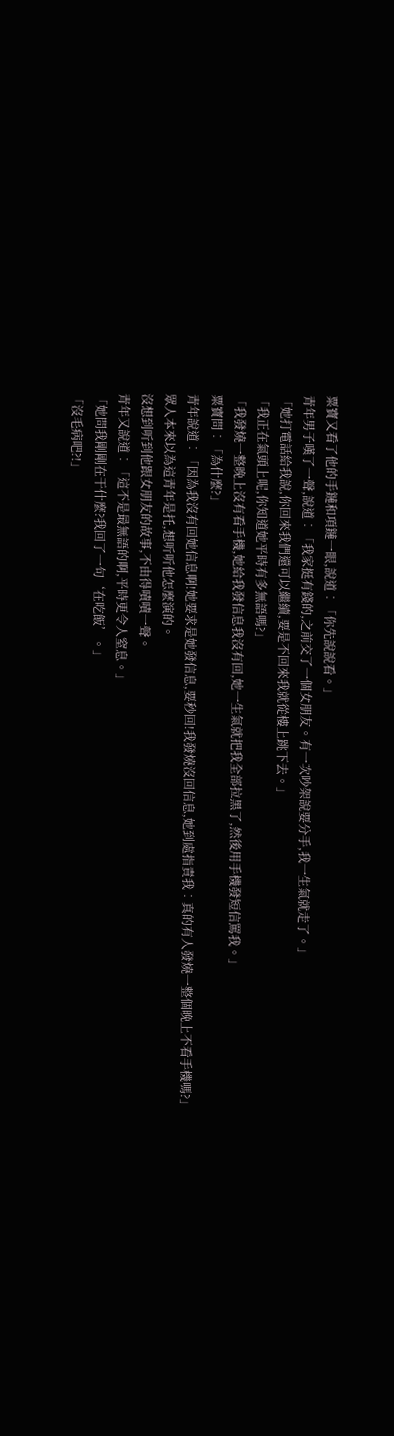粟寶又看了他的手鏈和項鏈一眼,說道︰「你先說說看。」
青年男子嘆了一聲,說道︰「我家挺有錢的,之前交了一個女朋友。有一次吵架說要分手,我一生氣就走了。」
「她打電話給我說,你回來我們還可以繼續,要是不回來我就從樓上跳下去。」
「我正在氣頭上呢,你知道她平時有多無語嗎?」
「我發燒一整晚上沒有看手機,她給我發信息我沒有回,她一生氣就把我全部拉黑了,然後用手機發短信罵我。」
粟寶問︰「為什麼?」
青年說道︰「因為我沒有回她信息啊!她要求是她發信息,要秒回!我發燒沒回信息,她到處指責我︰真的有人發燒一整個晚上不看手機嗎?」
眾人本來以為這青年是托,想听听他怎麼演的。
沒想到听到他跟女朋友的故事,不由得嘖嘖一聲。
青年又說道︰「這不是最無語的啊,平時更令人窒息。」
「她問我剛剛在干什麼?我回了一句‘在吃飯’。」
「沒毛病吧?!」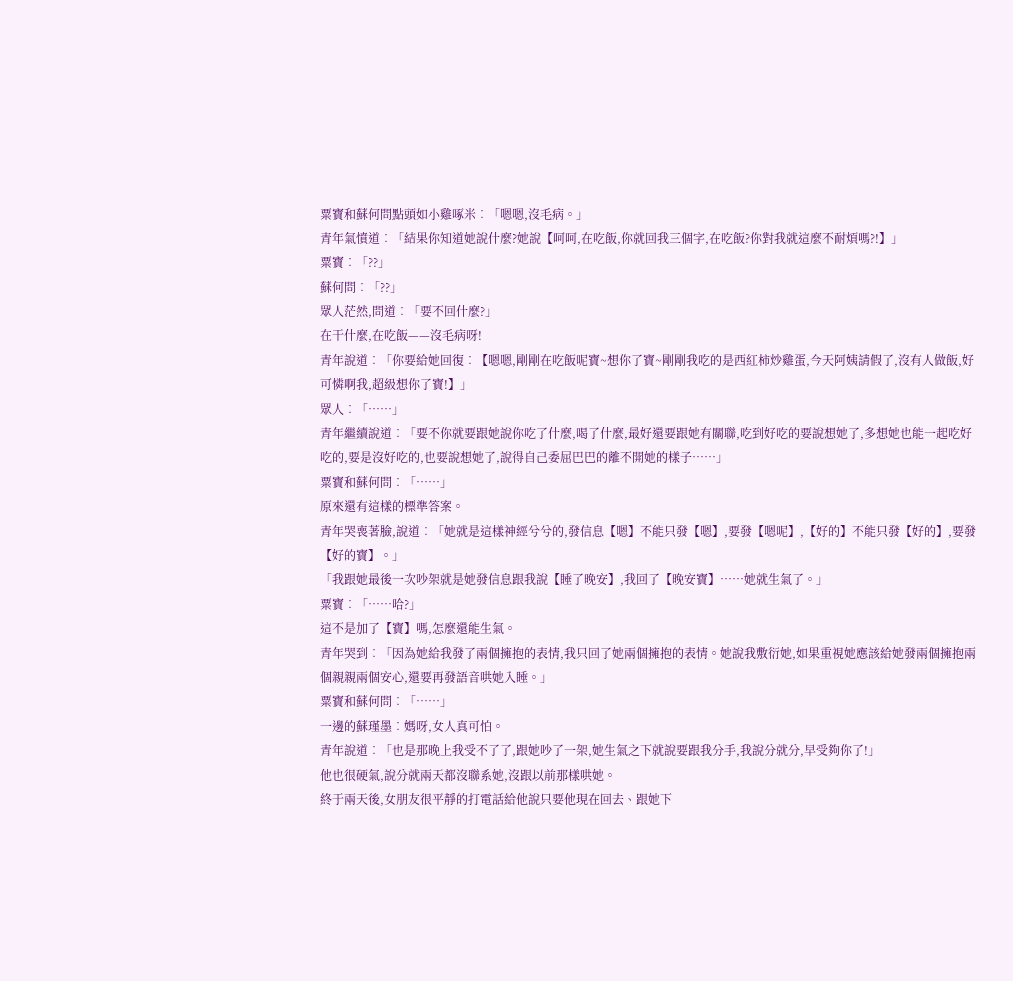粟寶和蘇何問點頭如小雞啄米︰「嗯嗯,沒毛病。」
青年氣憤道︰「結果你知道她說什麼?她說【呵呵,在吃飯,你就回我三個字,在吃飯?你對我就這麼不耐煩嗎?!】」
粟寶︰「??」
蘇何問︰「??」
眾人茫然,問道︰「要不回什麼?」
在干什麼,在吃飯——沒毛病呀!
青年說道︰「你要給她回復︰【嗯嗯,剛剛在吃飯呢寶~想你了寶~剛剛我吃的是西紅柿炒雞蛋,今天阿姨請假了,沒有人做飯,好可憐啊我,超級想你了寶!】」
眾人︰「……」
青年繼續說道︰「要不你就要跟她說你吃了什麼,喝了什麼,最好還要跟她有關聯,吃到好吃的要說想她了,多想她也能一起吃好吃的,要是沒好吃的,也要說想她了,說得自己委屈巴巴的離不開她的樣子……」
粟寶和蘇何問︰「……」
原來還有這樣的標準答案。
青年哭喪著臉,說道︰「她就是這樣神經兮兮的,發信息【嗯】不能只發【嗯】,要發【嗯呢】,【好的】不能只發【好的】,要發【好的寶】。」
「我跟她最後一次吵架就是她發信息跟我說【睡了晚安】,我回了【晚安寶】……她就生氣了。」
粟寶︰「……哈?」
這不是加了【寶】嗎,怎麼還能生氣。
青年哭到︰「因為她給我發了兩個擁抱的表情,我只回了她兩個擁抱的表情。她說我敷衍她,如果重視她應該給她發兩個擁抱兩個親親兩個安心,還要再發語音哄她入睡。」
粟寶和蘇何問︰「……」
一邊的蘇瑾墨︰媽呀,女人真可怕。
青年說道︰「也是那晚上我受不了了,跟她吵了一架,她生氣之下就說要跟我分手,我說分就分,早受夠你了!」
他也很硬氣,說分就兩天都沒聯系她,沒跟以前那樣哄她。
終于兩天後,女朋友很平靜的打電話給他說只要他現在回去、跟她下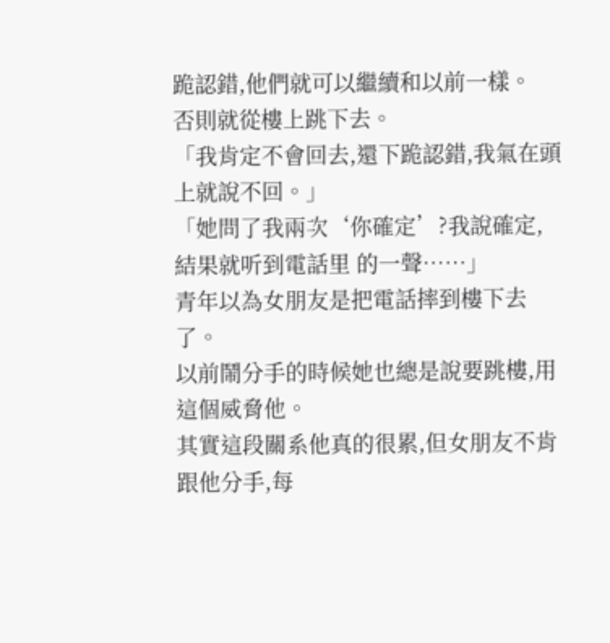跪認錯,他們就可以繼續和以前一樣。
否則就從樓上跳下去。
「我肯定不會回去,還下跪認錯,我氣在頭上就說不回。」
「她問了我兩次‘你確定’?我說確定,結果就听到電話里 的一聲……」
青年以為女朋友是把電話摔到樓下去了。
以前鬧分手的時候她也總是說要跳樓,用這個威脅他。
其實這段關系他真的很累,但女朋友不肯跟他分手,每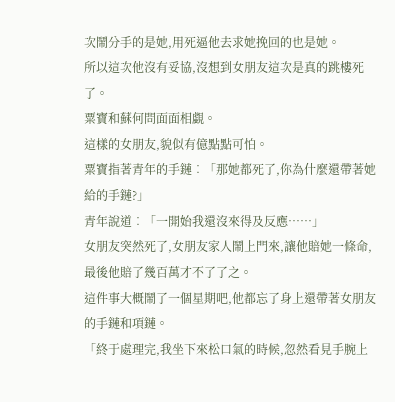次鬧分手的是她,用死逼他去求她挽回的也是她。
所以這次他沒有妥協,沒想到女朋友這次是真的跳樓死了。
粟寶和蘇何問面面相覷。
這樣的女朋友,貌似有億點點可怕。
粟寶指著青年的手鏈︰「那她都死了,你為什麼還帶著她給的手鏈?」
青年說道︰「一開始我還沒來得及反應……」
女朋友突然死了,女朋友家人鬧上門來,讓他賠她一條命,最後他賠了幾百萬才不了了之。
這件事大概鬧了一個星期吧,他都忘了身上還帶著女朋友的手鏈和項鏈。
「終于處理完,我坐下來松口氣的時候,忽然看見手腕上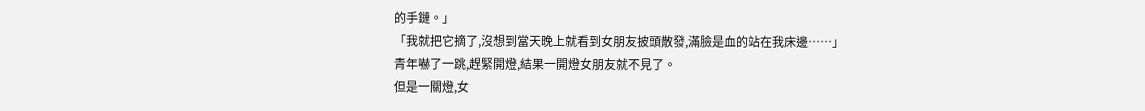的手鏈。」
「我就把它摘了,沒想到當天晚上就看到女朋友披頭散發,滿臉是血的站在我床邊……」
青年嚇了一跳,趕緊開燈,結果一開燈女朋友就不見了。
但是一關燈,女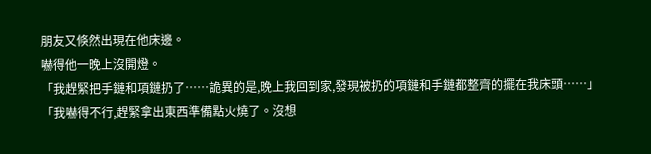朋友又倏然出現在他床邊。
嚇得他一晚上沒開燈。
「我趕緊把手鏈和項鏈扔了……詭異的是,晚上我回到家,發現被扔的項鏈和手鏈都整齊的擺在我床頭……」
「我嚇得不行,趕緊拿出東西準備點火燒了。沒想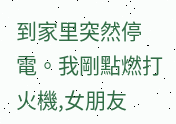到家里突然停電。我剛點燃打火機,女朋友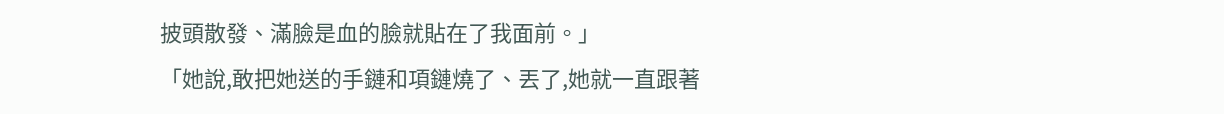披頭散發、滿臉是血的臉就貼在了我面前。」
「她說,敢把她送的手鏈和項鏈燒了、丟了,她就一直跟著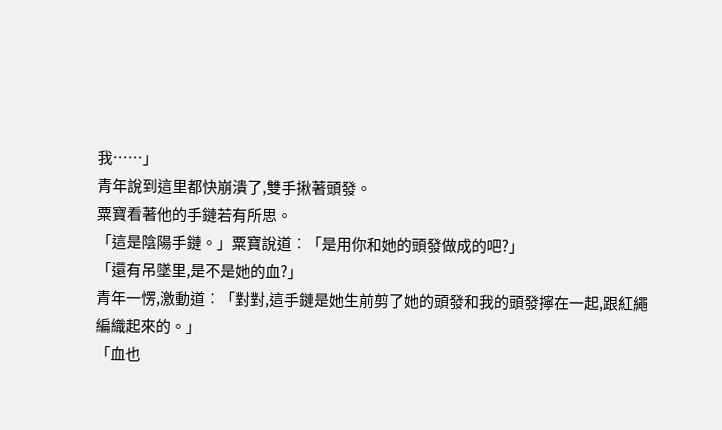我……」
青年說到這里都快崩潰了,雙手揪著頭發。
粟寶看著他的手鏈若有所思。
「這是陰陽手鏈。」粟寶說道︰「是用你和她的頭發做成的吧?」
「還有吊墜里,是不是她的血?」
青年一愣,激動道︰「對對,這手鏈是她生前剪了她的頭發和我的頭發擰在一起,跟紅繩編織起來的。」
「血也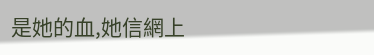是她的血,她信網上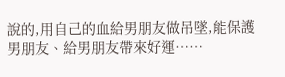說的,用自己的血給男朋友做吊墜,能保護男朋友、給男朋友帶來好運……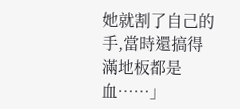她就割了自己的手,當時還搞得滿地板都是血……」